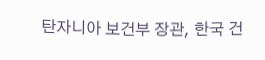탄자니아 보건부 장관, 한국 건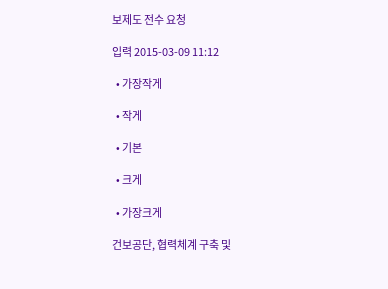보제도 전수 요청

입력 2015-03-09 11:12

  • 가장작게

  • 작게

  • 기본

  • 크게

  • 가장크게

건보공단, 협력체계 구축 및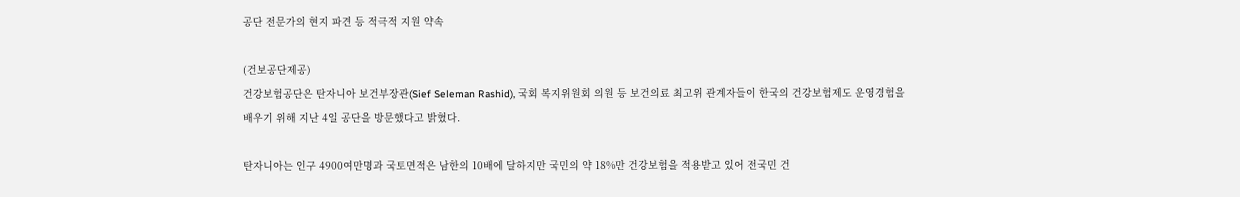공단 전문가의 현지 파견 등 적극적 지원 약속

(건보공단제공)
건강보험공단은 탄자니아 보건부장관(Sief Seleman Rashid), 국회 복지위원회 의원 등 보건의료 최고위 관계자들이 한국의 건강보험제도 운영경험을 배우기 위해 지난 4일 공단을 방문했다고 밝혔다.

탄자니아는 인구 4900여만명과 국토면적은 남한의 10배에 달하지만 국민의 약 18%만 건강보험을 적용받고 있어 전국민 건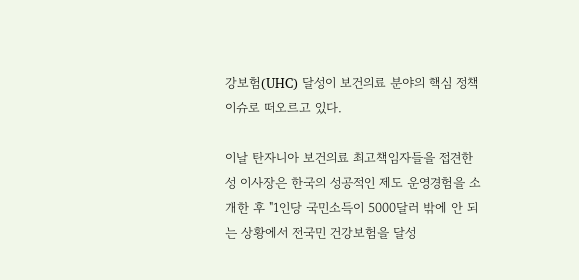강보험(UHC) 달성이 보건의료 분야의 핵심 정책이슈로 떠오르고 있다.

이날 탄자니아 보건의료 최고책임자들을 접견한 성 이사장은 한국의 성공적인 제도 운영경험을 소개한 후 "1인당 국민소득이 5000달러 밖에 안 되는 상황에서 전국민 건강보험을 달성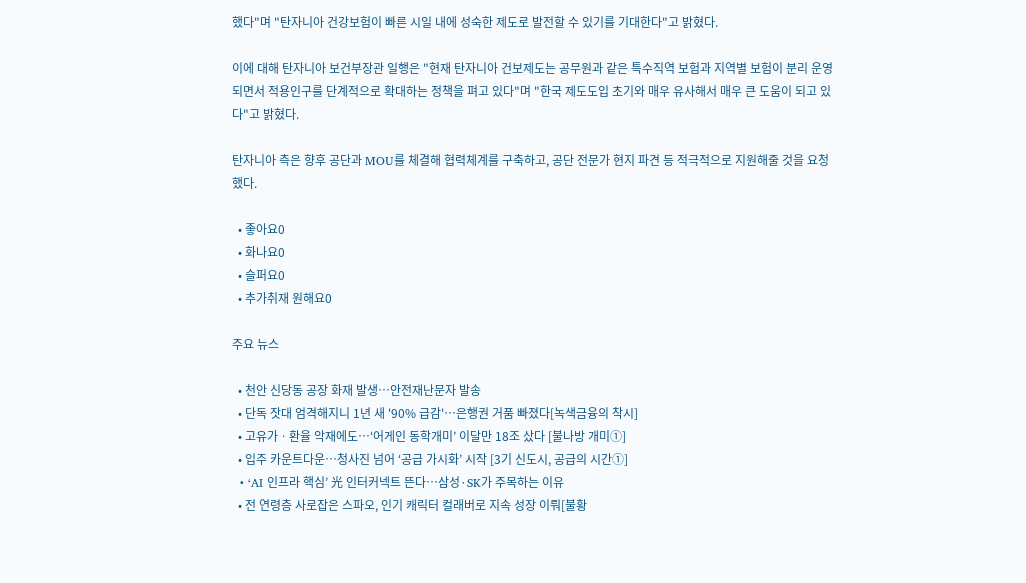했다"며 "탄자니아 건강보험이 빠른 시일 내에 성숙한 제도로 발전할 수 있기를 기대한다"고 밝혔다.

이에 대해 탄자니아 보건부장관 일행은 "현재 탄자니아 건보제도는 공무원과 같은 특수직역 보험과 지역별 보험이 분리 운영되면서 적용인구를 단계적으로 확대하는 정책을 펴고 있다"며 "한국 제도도입 초기와 매우 유사해서 매우 큰 도움이 되고 있다"고 밝혔다.

탄자니아 측은 향후 공단과 MOU를 체결해 협력체계를 구축하고, 공단 전문가 현지 파견 등 적극적으로 지원해줄 것을 요청했다.

  • 좋아요0
  • 화나요0
  • 슬퍼요0
  • 추가취재 원해요0

주요 뉴스

  • 천안 신당동 공장 화재 발생…안전재난문자 발송
  • 단독 잣대 엄격해지니 1년 새 '90% 급감'…은행권 거품 빠졌다[녹색금융의 착시]
  • 고유가ㆍ환율 악재에도…‘어게인 동학개미’ 이달만 18조 샀다 [불나방 개미①]
  • 입주 카운트다운…청사진 넘어 ‘공급 가시화’ 시작 [3기 신도시, 공급의 시간①]
  • ‘AI 인프라 핵심’ 光 인터커넥트 뜬다…삼성·SK가 주목하는 이유
  • 전 연령층 사로잡은 스파오, 인기 캐릭터 컬래버로 지속 성장 이뤄[불황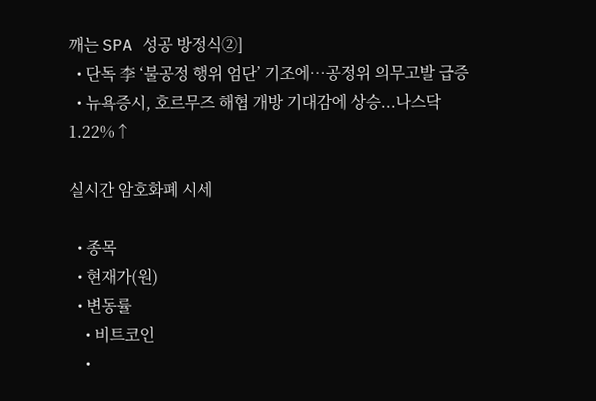깨는 SPA 성공 방정식②]
  • 단독 李 ‘불공정 행위 엄단’ 기조에…공정위 의무고발 급증
  • 뉴욕증시, 호르무즈 해협 개방 기대감에 상승...나스닥 1.22%↑

실시간 암호화폐 시세

  • 종목
  • 현재가(원)
  • 변동률
    • 비트코인
    •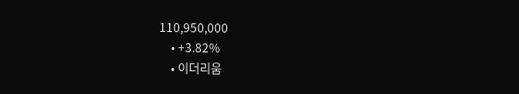110,950,000
    • +3.82%
    • 이더리움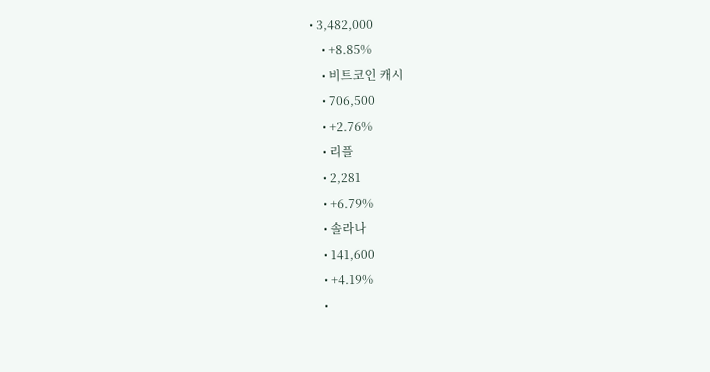• 3,482,000
    • +8.85%
    • 비트코인 캐시
    • 706,500
    • +2.76%
    • 리플
    • 2,281
    • +6.79%
    • 솔라나
    • 141,600
    • +4.19%
    •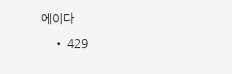에이다
    • 429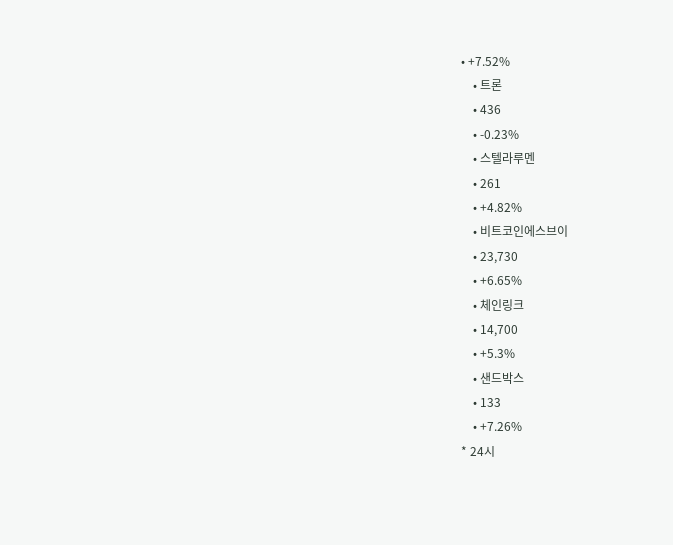• +7.52%
    • 트론
    • 436
    • -0.23%
    • 스텔라루멘
    • 261
    • +4.82%
    • 비트코인에스브이
    • 23,730
    • +6.65%
    • 체인링크
    • 14,700
    • +5.3%
    • 샌드박스
    • 133
    • +7.26%
* 24시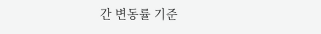간 변동률 기준